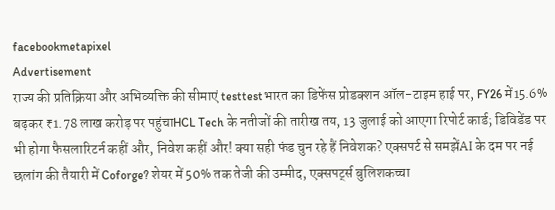facebookmetapixel
Advertisement
राज्य की प्रतिक्रिया और अभिव्यक्ति की सीमाएं testtestभारत का डिफेंस प्रोडक्शन ऑल-टाइम हाई पर, FY26 में15.6% बढ़कर ₹1.78 लाख करोड़ पर पहुंचाHCL Tech के नतीजों की तारीख तय, 13 जुलाई को आएगा रिपोर्ट कार्ड; डिविडेंड पर भी होगा फैसलारिटर्न कहीं और, निवेश कहीं और! क्या सही फंड चुन रहे हैं निवेशक? एक्सपर्ट से समझेंAI के दम पर नई छलांग की तैयारी में Coforge? शेयर में 50% तक तेजी की उम्मीद, एक्सपर्ट्स बुलिशकच्चा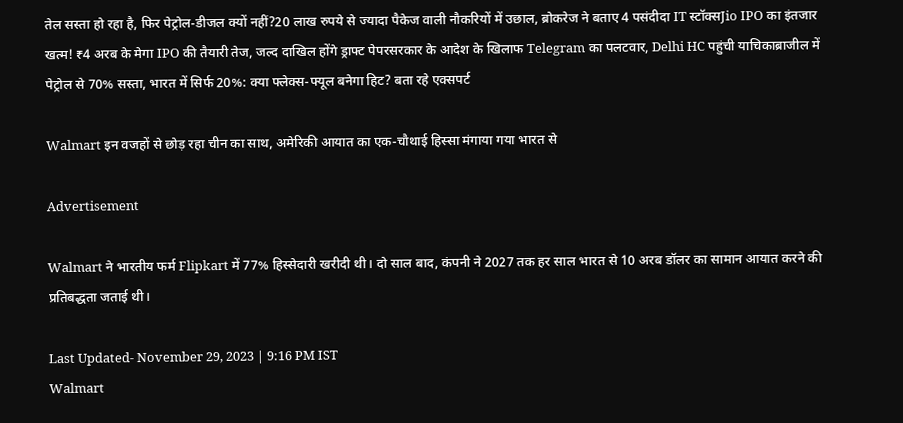तेल सस्ता हो रहा है, फिर पेट्रोल-डीजल क्यों नहीं?20 लाख रुपये से ज्यादा पैकेज वाली नौकरियों में उछाल, ब्रोकरेज ने बताए 4 पसंदीदा IT स्टॉक्सJio IPO का इंतजार खत्म! ₹4 अरब के मेगा IPO की तैयारी तेज, जल्द दाखिल होंगे ड्राफ्ट पेपरसरकार के आदेश के खिलाफ Telegram का पलटवार, Delhi HC पहुंची याचिकाब्राजील में पेट्रोल से 70% सस्ता, भारत में सिर्फ 20%: क्या फ्लेक्स-फ्यूल बनेगा हिट? बता रहे एक्सपर्ट

Walmart इन वजहों से छोड़ रहा चीन का साथ, अमेरिकी आयात का एक-चौथाई हिस्सा मंगाया गया भारत से

Advertisement

Walmart ने भारतीय फर्म Flipkart में 77% हिस्सेदारी खरीदी थी। दो साल बाद, कंपनी ने 2027 तक हर साल भारत से 10 अरब डॉलर का सामान आयात करने की प्रतिबद्धता जताई थी।

Last Updated- November 29, 2023 | 9:16 PM IST
Walmart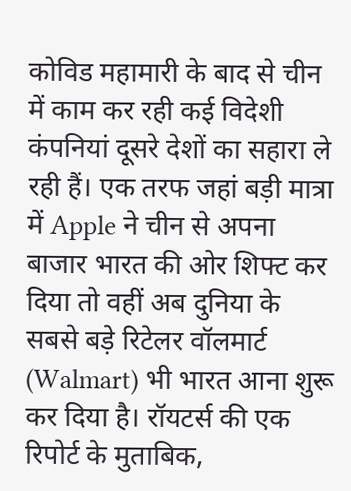कोविड महामारी के बाद से चीन में काम कर रही कई विदेशी कंपनियां दूसरे देशों का सहारा ले रही हैं। एक तरफ जहां बड़ी मात्रा में Apple ने चीन से अपना बाजार भारत की ओर शिफ्ट कर दिया तो वहीं अब दुनिया के सबसे बड़े रिटेलर वॉलमार्ट (Walmart) भी भारत आना शुरू कर दिया है। रॉयटर्स की एक रिपोर्ट के मुताबिक,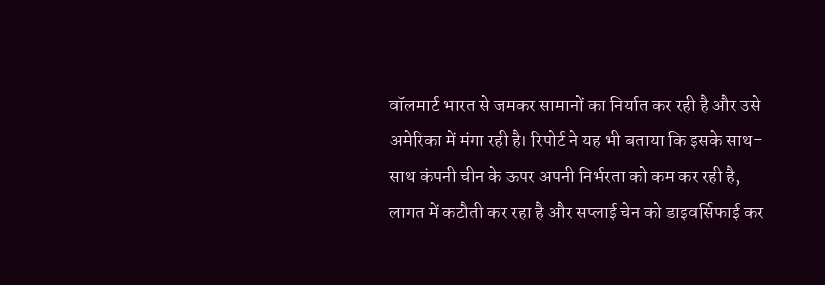वॉलमार्ट भारत से जमकर सामानों का निर्यात कर रही है और उसे अमेरिका में मंगा रही है। रिपोर्ट ने यह भी बताया कि इसके साथ-साथ कंपनी चीन के ऊपर अपनी निर्भरता को कम कर रही है, लागत में कटौती कर रहा है और सप्लाई चेन को डाइवर्सिफाई कर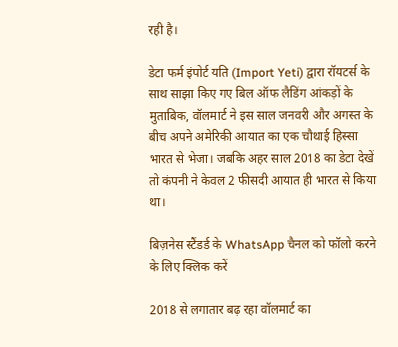रही है।

डेटा फर्म इंपोर्ट यति (Import Yeti) द्वारा रॉयटर्स के साथ साझा किए गए बिल ऑफ लैडिंग आंकड़ों के मुताबिक, वॉलमार्ट ने इस साल जनवरी और अगस्त के बीच अपने अमेरिकी आयात का एक चौथाई हिस्सा भारत से भेजा। जबकि अहर साल 2018 का डेटा देखें तो कंपनी ने केवल 2 फीसदी आयात ही भारत से किया था।

बिज़नेस स्टैंडर्ड के WhatsApp चैनल को फॉलो करने के लिए क्लिक करें

2018 से लगातार बढ़ रहा वॉलमार्ट का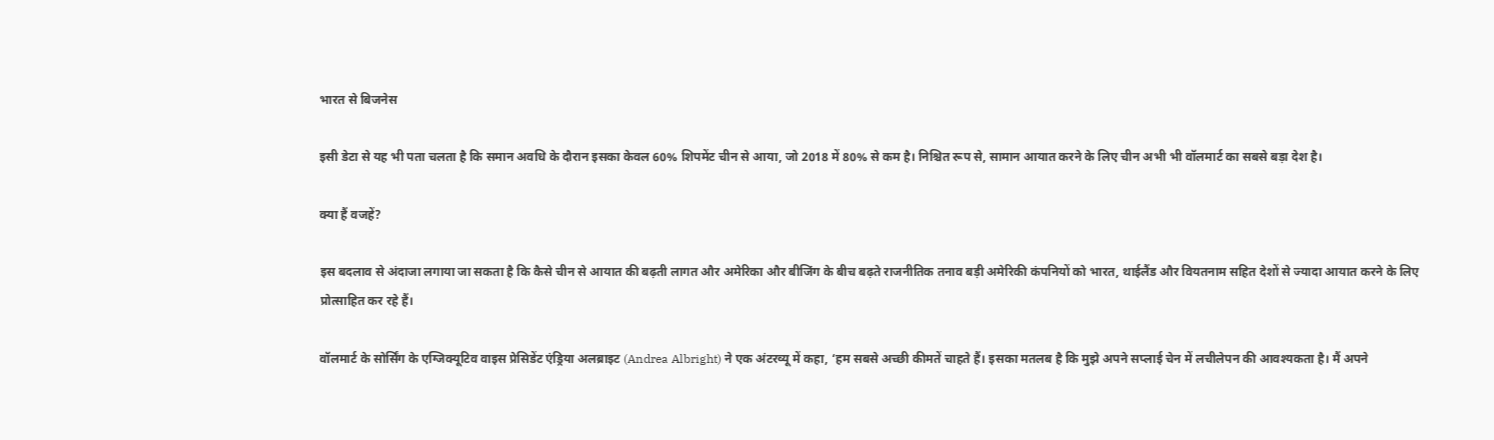भारत से बिजनेस

इसी डेटा से यह भी पता चलता है कि समान अवधि के दौरान इसका केवल 60% शिपमेंट चीन से आया, जो 2018 में 80% से कम है। निश्चित रूप से, सामान आयात करने के लिए चीन अभी भी वॉलमार्ट का सबसे बड़ा देश है।

क्या हैं वजहें?

इस बदलाव से अंदाजा लगाया जा सकता है कि कैसे चीन से आयात की बढ़ती लागत और अमेरिका और बीजिंग के बीच बढ़ते राजनीतिक तनाव बड़ी अमेरिकी कंपनियों को भारत, थाईलैंड और वियतनाम सहित देशों से ज्यादा आयात करने के लिए प्रोत्साहित कर रहे हैं।

वॉलमार्ट के सोर्सिंग के एग्जिक्यूटिव वाइस प्रेसिडेंट एंड्रिया अलब्राइट (Andrea Albright) ने एक अंटरव्यू में कहा, ‘हम सबसे अच्छी कीमतें चाहते हैं। इसका मतलब है कि मुझे अपने सप्लाई चेन में लचीलेपन की आवश्यकता है। मैं अपने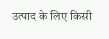उत्पाद के लिए किसी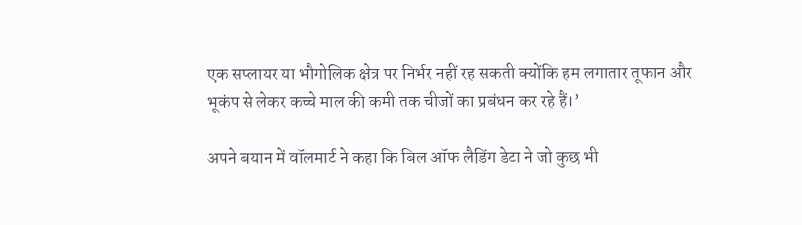एक सप्लायर या भौगोलिक क्षेत्र पर निर्भर नहीं रह सकती क्योंकि हम लगातार तूफान और भूकंप से लेकर कच्चे माल की कमी तक चीजों का प्रबंधन कर रहे हैं।’

अपने बयान में वॉलमार्ट ने कहा कि बिल ऑफ लैडिंग डेटा ने जो कुछ भी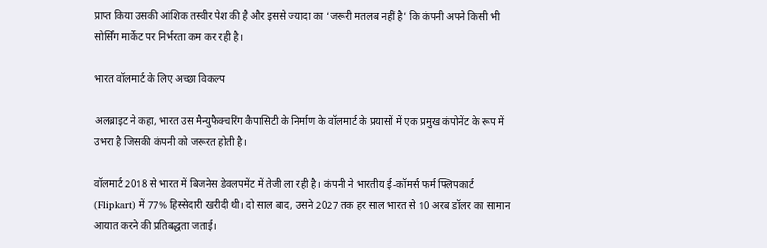प्राप्त किया उसकी आंशिक तस्वीर पेश की है और इससे ज्यादा का ‘जरूरी मतलब नहीं है’ कि कंपनी अपने किसी भी सोर्सिंग मार्केट पर निर्भरता कम कर रही है।

भारत वॉलमार्ट के लिए अच्छा विकल्प

अलब्राइट ने कहा, भारत उस मैन्युफैक्चरिंग कैपासिटी के निर्माण के वॉलमार्ट के प्रयासों में एक प्रमुख कंपोनेंट के रूप में उभरा है जिसकी कंपनी को जरूरत होती है।

वॉलमार्ट 2018 से भारत में बिजनेस डेवलपमेंट में तेजी ला रही है। कंपनी ने भारतीय ई-कॉमर्स फर्म फ्लिपकार्ट (Flipkart) में 77% हिस्सेदारी खरीदी थी। दो साल बाद, उसने 2027 तक हर साल भारत से 10 अरब डॉलर का सामान आयात करने की प्रतिबद्धता जताई।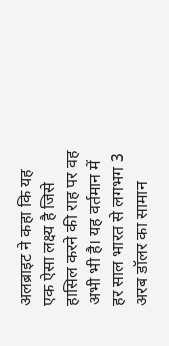अलब्राइट ने कहा कि यह एक ऐसा लक्ष्य है जिसे हासिल करने की राह पर वह अभी भी है। यह वर्तमान में हर साल भारत से लगभग 3 अरब डॉलर का सामान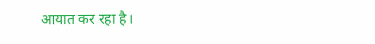आयात कर रहा है।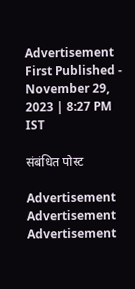Advertisement
First Published - November 29, 2023 | 8:27 PM IST

संबंधित पोस्ट

Advertisement
Advertisement
Advertisement